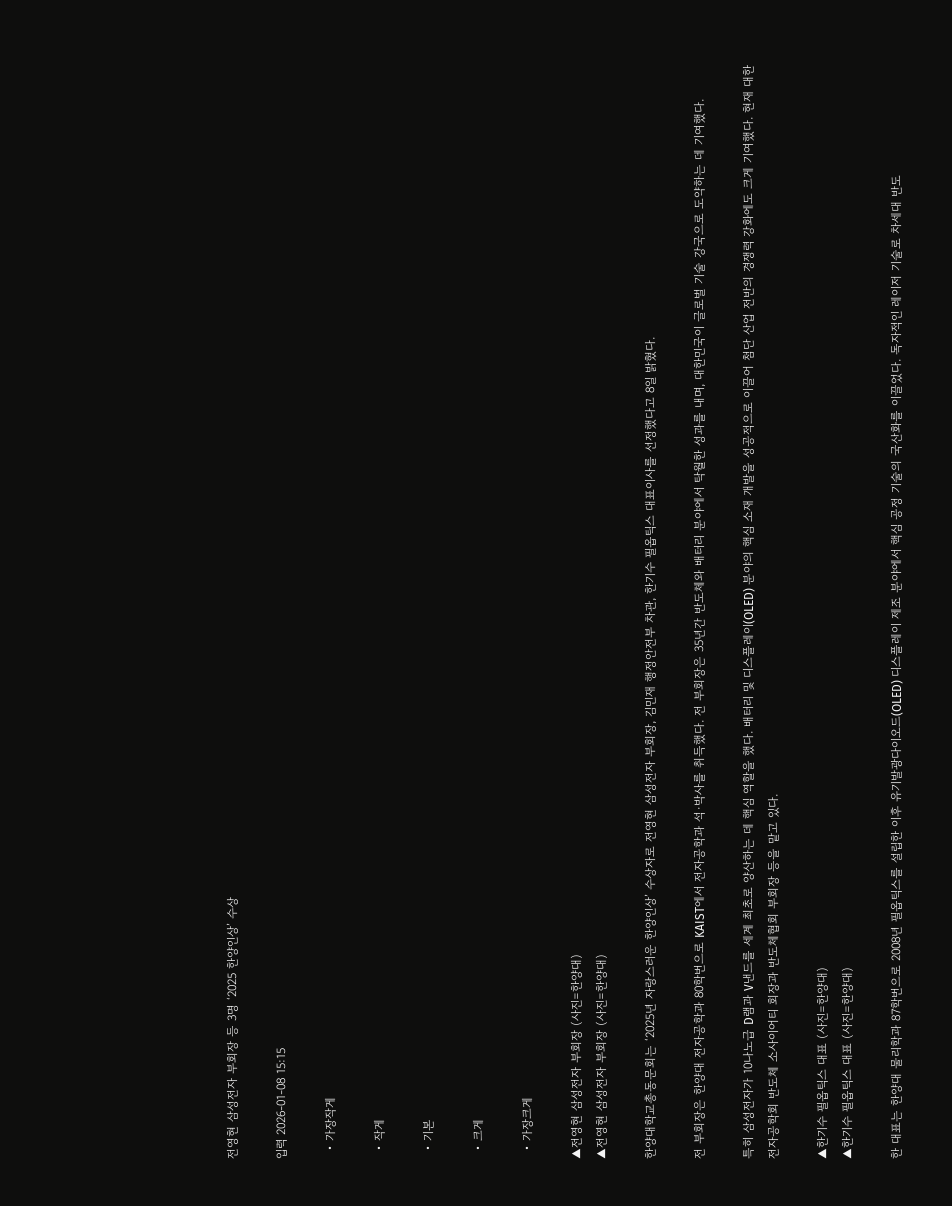전영현 삼성전자 부회장 등 3명 ‘2025 한양인상’ 수상

입력 2026-01-08 15:15

  • 가장작게

  • 작게

  • 기본

  • 크게

  • 가장크게

▲전영현 삼성전자 부회장 (사진=한양대)
▲전영현 삼성전자 부회장 (사진=한양대)

한양대학교총동문회는 ‘2025년 자랑스러운 한양인상’ 수상자로 전영현 삼성전자 부회장, 김민재 행정안전부 차관, 한기수 필옵틱스 대표이사를 선정했다고 8일 밝혔다.

전 부회장은 한양대 전자공학과 80학번으로 KAIST에서 전자공학과 석·박사를 취득했다. 전 부회장은 35년간 반도체와 배터리 분야에서 탁월한 성과를 내며, 대한민국이 글로벌 기술 강국으로 도약하는 데 기여했다.

특히 삼성전자가 10나노급 D램과 V낸드를 세계 최초로 양산하는 데 핵심 역할을 했다. 배터리 및 디스플레이(OLED) 분야의 핵심 소재 개발을 성공적으로 이끌어 첨단 산업 전반의 경쟁력 강화에도 크게 기여했다. 현재 대한전자공학회 반도체 소사이어티 회장과 반도체협회 부회장 등을 맡고 있다.

▲한기수 필옵틱스 대표 (사진=한양대)
▲한기수 필옵틱스 대표 (사진=한양대)

한 대표는 한양대 물리학과 87학번으로 2008년 필옵틱스를 설립한 이후 유기발광다이오드(OLED) 디스플레이 제조 분야에서 핵심 공정 기술의 국산화를 이끌었다. 독자적인 레이저 기술로 차세대 반도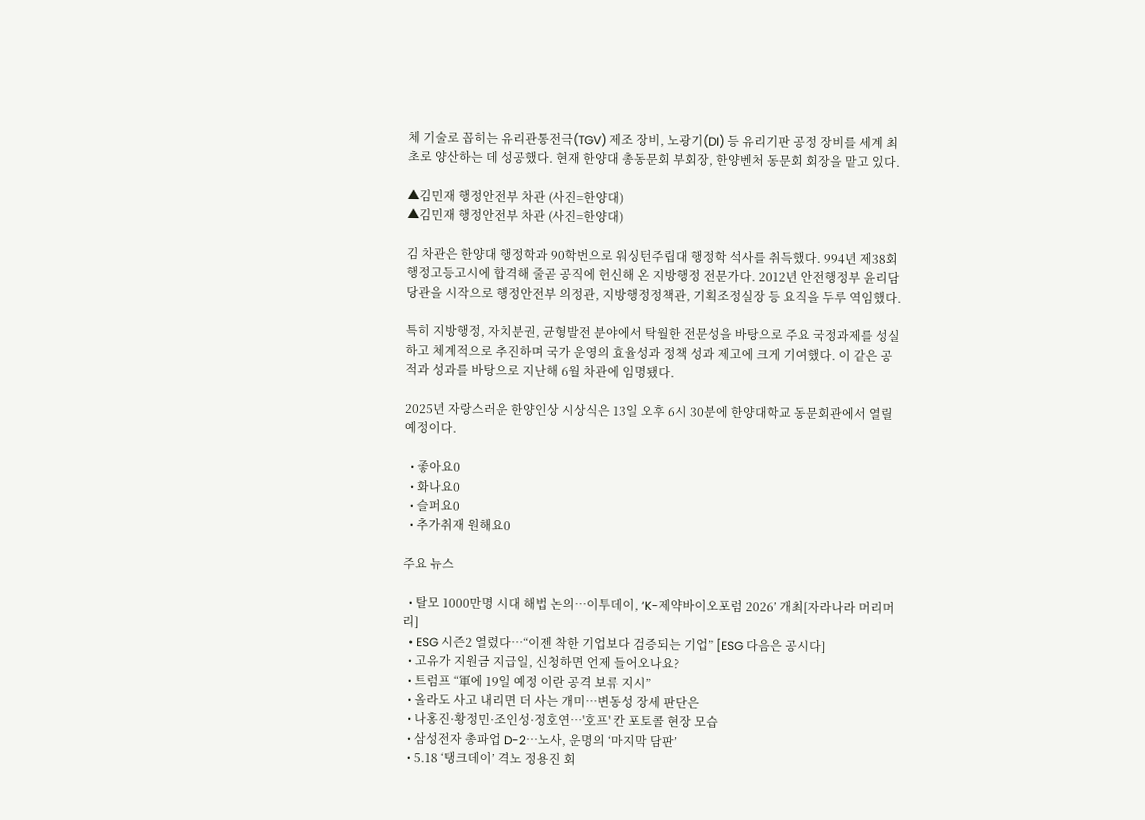체 기술로 꼽히는 유리관통전극(TGV) 제조 장비, 노광기(DI) 등 유리기판 공정 장비를 세계 최초로 양산하는 데 성공했다. 현재 한양대 총동문회 부회장, 한양벤처 동문회 회장을 맡고 있다.

▲김민재 행정안전부 차관 (사진=한양대)
▲김민재 행정안전부 차관 (사진=한양대)

김 차관은 한양대 행정학과 90학번으로 워싱턴주립대 행정학 석사를 취득했다. 994년 제38회 행정고등고시에 합격해 줄곧 공직에 헌신해 온 지방행정 전문가다. 2012년 안전행정부 윤리담당관을 시작으로 행정안전부 의정관, 지방행정정책관, 기획조정실장 등 요직을 두루 역임했다.

특히 지방행정, 자치분권, 균형발전 분야에서 탁월한 전문성을 바탕으로 주요 국정과제를 성실하고 체계적으로 추진하며 국가 운영의 효율성과 정책 성과 제고에 크게 기여했다. 이 같은 공적과 성과를 바탕으로 지난해 6월 차관에 임명됐다.

2025년 자랑스러운 한양인상 시상식은 13일 오후 6시 30분에 한양대학교 동문회관에서 열릴 예정이다.

  • 좋아요0
  • 화나요0
  • 슬퍼요0
  • 추가취재 원해요0

주요 뉴스

  • 탈모 1000만명 시대 해법 논의…이투데이, ‘K-제약바이오포럼 2026’ 개최[자라나라 머리머리]
  • ESG 시즌2 열렸다…“이젠 착한 기업보다 검증되는 기업” [ESG 다음은 공시다]
  • 고유가 지원금 지급일, 신청하면 언제 들어오나요?
  • 트럼프 “軍에 19일 예정 이란 공격 보류 지시”
  • 올라도 사고 내리면 더 사는 개미…변동성 장세 판단은
  • 나홍진·황정민·조인성·정호연…'호프' 칸 포토콜 현장 모습
  • 삼성전자 총파업 D-2⋯노사, 운명의 ‘마지막 담판’
  • 5.18 ‘탱크데이’ 격노 정용진 회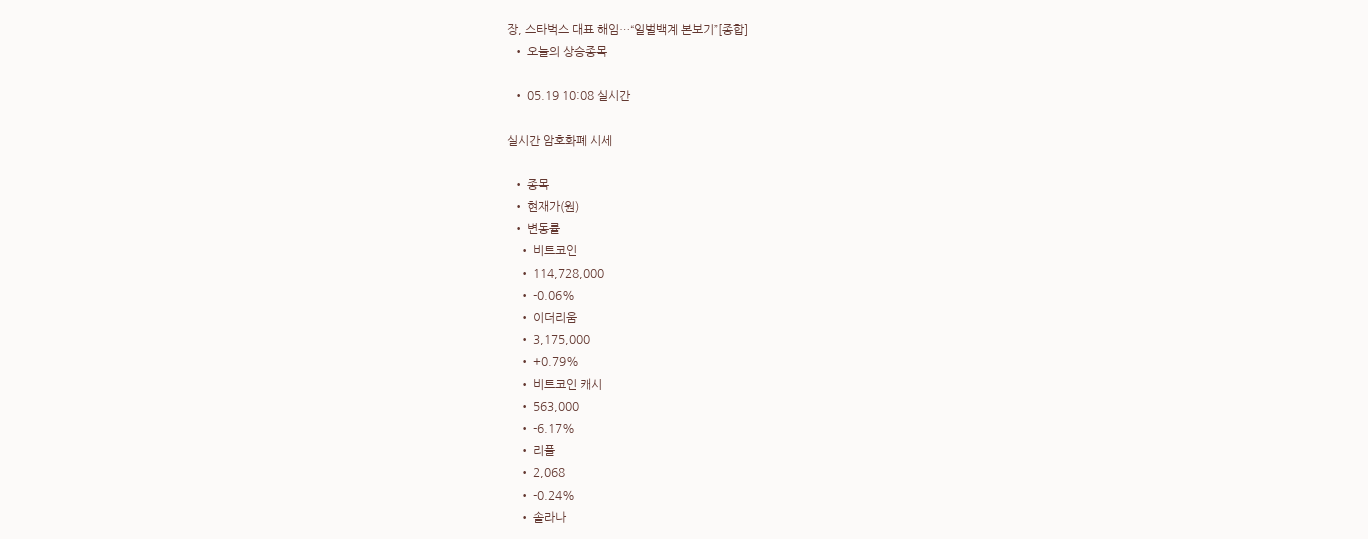장, 스타벅스 대표 해임…“일벌백계 본보기”[종합]
  • 오늘의 상승종목

  • 05.19 10:08 실시간

실시간 암호화폐 시세

  • 종목
  • 현재가(원)
  • 변동률
    • 비트코인
    • 114,728,000
    • -0.06%
    • 이더리움
    • 3,175,000
    • +0.79%
    • 비트코인 캐시
    • 563,000
    • -6.17%
    • 리플
    • 2,068
    • -0.24%
    • 솔라나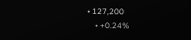• 127,200
    • +0.24%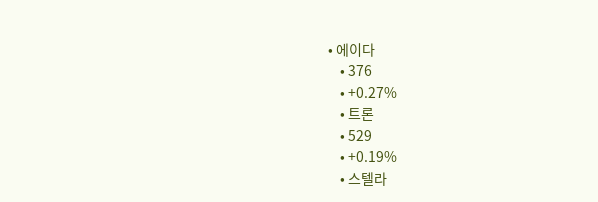• 에이다
    • 376
    • +0.27%
    • 트론
    • 529
    • +0.19%
    • 스텔라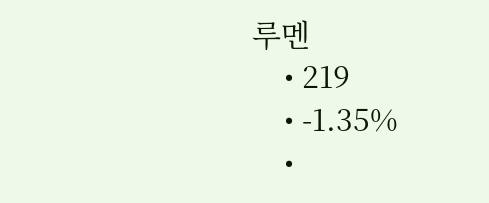루멘
    • 219
    • -1.35%
    •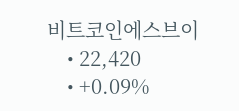비트코인에스브이
    • 22,420
    • +0.09%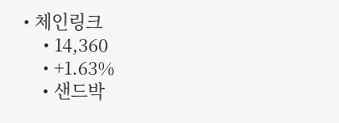• 체인링크
    • 14,360
    • +1.63%
    • 샌드박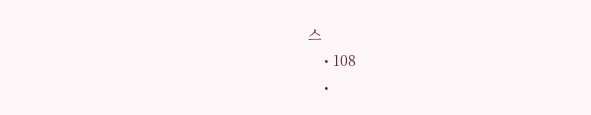스
    • 108
    •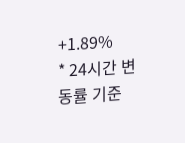+1.89%
* 24시간 변동률 기준